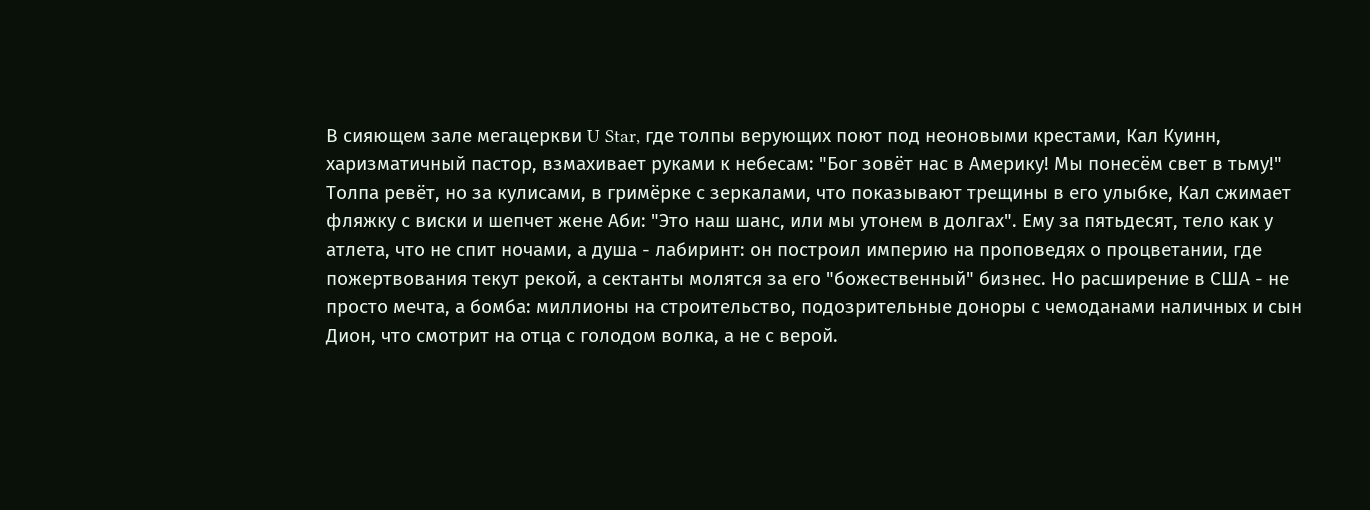В сияющем зале мегацеркви U Star, где толпы верующих поют под неоновыми крестами, Кал Куинн, харизматичный пастор, взмахивает руками к небесам: "Бог зовёт нас в Америку! Мы понесём свет в тьму!" Толпа ревёт, но за кулисами, в гримёрке с зеркалами, что показывают трещины в его улыбке, Кал сжимает фляжку с виски и шепчет жене Аби: "Это наш шанс, или мы утонем в долгах". Ему за пятьдесят, тело как у атлета, что не спит ночами, а душа - лабиринт: он построил империю на проповедях о процветании, где пожертвования текут рекой, а сектанты молятся за его "божественный" бизнес. Но расширение в США - не просто мечта, а бомба: миллионы на строительство, подозрительные доноры с чемоданами наличных и сын Дион, что смотрит на отца с голодом волка, а не с верой.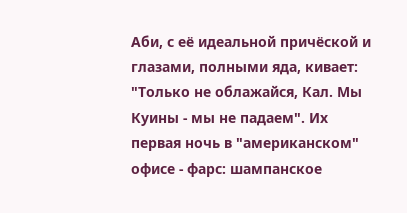Аби, с её идеальной причёской и глазами, полными яда, кивает: "Только не облажайся, Кал. Мы Куины - мы не падаем". Их первая ночь в "американском" офисе - фарс: шампанское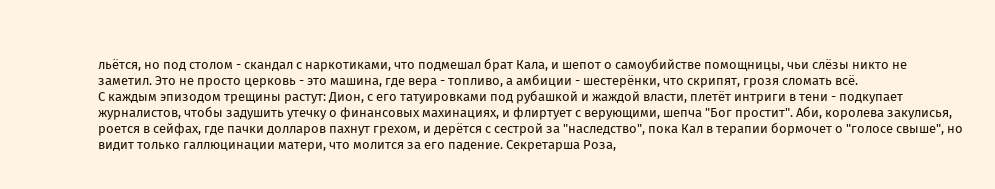льётся, но под столом - скандал с наркотиками, что подмешал брат Кала, и шепот о самоубийстве помощницы, чьи слёзы никто не заметил. Это не просто церковь - это машина, где вера - топливо, а амбиции - шестерёнки, что скрипят, грозя сломать всё.
С каждым эпизодом трещины растут: Дион, с его татуировками под рубашкой и жаждой власти, плетёт интриги в тени - подкупает журналистов, чтобы задушить утечку о финансовых махинациях, и флиртует с верующими, шепча "Бог простит". Аби, королева закулисья, роется в сейфах, где пачки долларов пахнут грехом, и дерётся с сестрой за "наследство", пока Кал в терапии бормочет о "голосе свыше", но видит только галлюцинации матери, что молится за его падение. Секретарша Роза,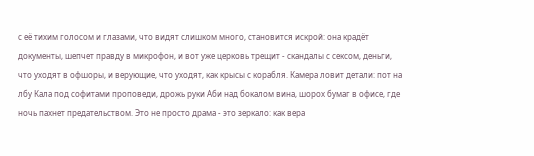с её тихим голосом и глазами, что видят слишком много, становится искрой: она крадёт документы, шепчет правду в микрофон, и вот уже церковь трещит - скандалы с сексом, деньги, что уходят в офшоры, и верующие, что уходят, как крысы с корабля. Камера ловит детали: пот на лбу Кала под софитами проповеди, дрожь руки Аби над бокалом вина, шорох бумаг в офисе, где ночь пахнет предательством. Это не просто драма - это зеркало: как вера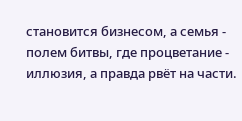становится бизнесом, а семья - полем битвы, где процветание - иллюзия, а правда рвёт на части.